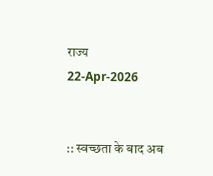राज्य
22-Apr-2026


:: स्वच्छता के बाद अब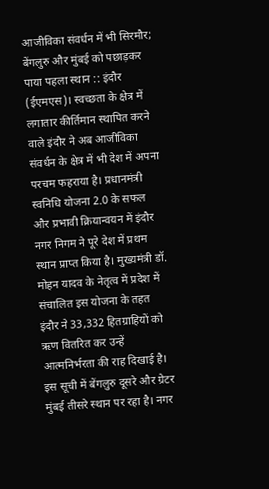आजीविका संवर्धन में भी सिरमौर; बेंगलुरु और मुंबई को पछाड़कर पाया पहला स्थान :: इंदौर (ईएमएस)। स्वच्छता के क्षेत्र में लगातार कीर्तिमान स्थापित करने वाले इंदौर ने अब आजीविका संवर्धन के क्षेत्र में भी देश में अपना परचम फहराया है। प्रधानमंत्री स्वनिधि योजना 2.0 के सफल और प्रभावी क्रियान्वयन में इंदौर नगर निगम ने पूरे देश में प्रथम स्थान प्राप्त किया है। मुख्यमंत्री डॉ. मोहन यादव के नेतृत्व में प्रदेश में संचालित इस योजना के तहत इंदौर ने 33,332 हितग्राहियों को ऋण वितरित कर उन्हें आत्मनिर्भरता की राह दिखाई है। इस सूची में बेंगलुरु दूसरे और ग्रेटर मुंबई तीसरे स्थान पर रहा है। नगर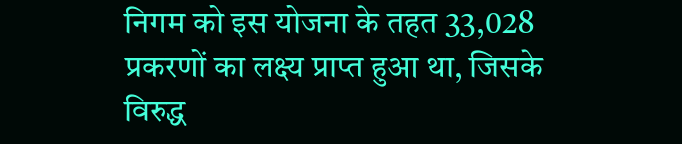निगम को इस योजना के तहत 33,028 प्रकरणों का लक्ष्य प्राप्त हुआ था, जिसके विरुद्ध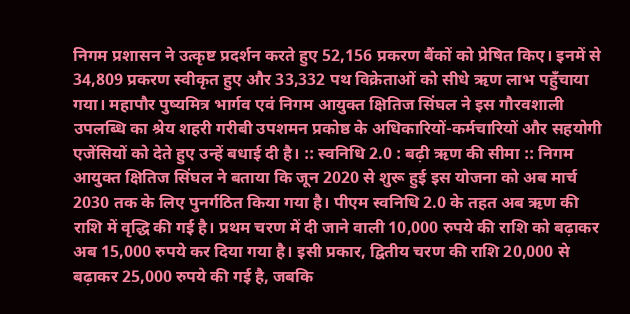निगम प्रशासन ने उत्कृष्ट प्रदर्शन करते हुए 52,156 प्रकरण बैंकों को प्रेषित किए। इनमें से 34,809 प्रकरण स्वीकृत हुए और 33,332 पथ विक्रेताओं को सीधे ऋण लाभ पहुँचाया गया। महापौर पुष्यमित्र भार्गव एवं निगम आयुक्त क्षितिज सिंघल ने इस गौरवशाली उपलब्धि का श्रेय शहरी गरीबी उपशमन प्रकोष्ठ के अधिकारियों-कर्मचारियों और सहयोगी एजेंसियों को देते हुए उन्हें बधाई दी है। :: स्वनिधि 2.0 : बढ़ी ऋण की सीमा :: निगम आयुक्त क्षितिज सिंघल ने बताया कि जून 2020 से शुरू हुई इस योजना को अब मार्च 2030 तक के लिए पुनर्गठित किया गया है। पीएम स्वनिधि 2.0 के तहत अब ऋण की राशि में वृद्धि की गई है। प्रथम चरण में दी जाने वाली 10,000 रुपये की राशि को बढ़ाकर अब 15,000 रुपये कर दिया गया है। इसी प्रकार, द्वितीय चरण की राशि 20,000 से बढ़ाकर 25,000 रुपये की गई है, जबकि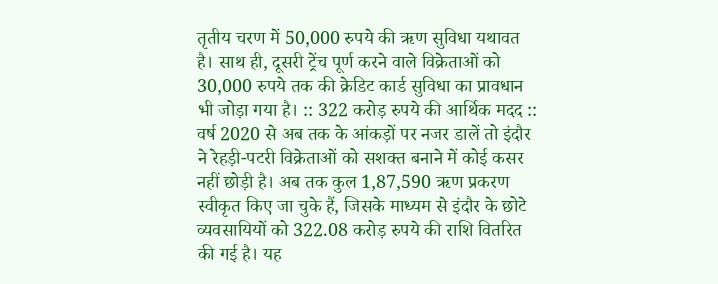तृतीय चरण में 50,000 रुपये की ऋण सुविधा यथावत है। साथ ही, दूसरी ट्रेंच पूर्ण करने वाले विक्रेताओं को 30,000 रुपये तक की क्रेडिट कार्ड सुविधा का प्रावधान भी जोड़ा गया है। :: 322 करोड़ रुपये की आर्थिक मदद :: वर्ष 2020 से अब तक के आंकड़ों पर नजर डालें तो इंदौर ने रेहड़ी-पटरी विक्रेताओं को सशक्त बनाने में कोई कसर नहीं छोड़ी है। अब तक कुल 1,87,590 ऋण प्रकरण स्वीकृत किए जा चुके हैं, जिसके माध्यम से इंदौर के छोटे व्यवसायियों को 322.08 करोड़ रुपये की राशि वितरित की गई है। यह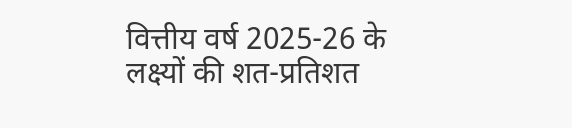वित्तीय वर्ष 2025-26 के लक्ष्यों की शत-प्रतिशत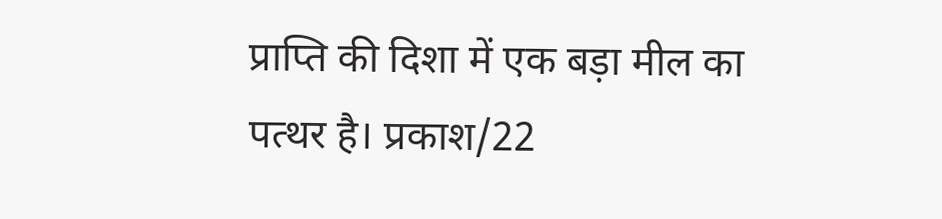प्राप्ति की दिशा में एक बड़ा मील का पत्थर है। प्रकाश/22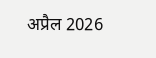अप्रैल 2026